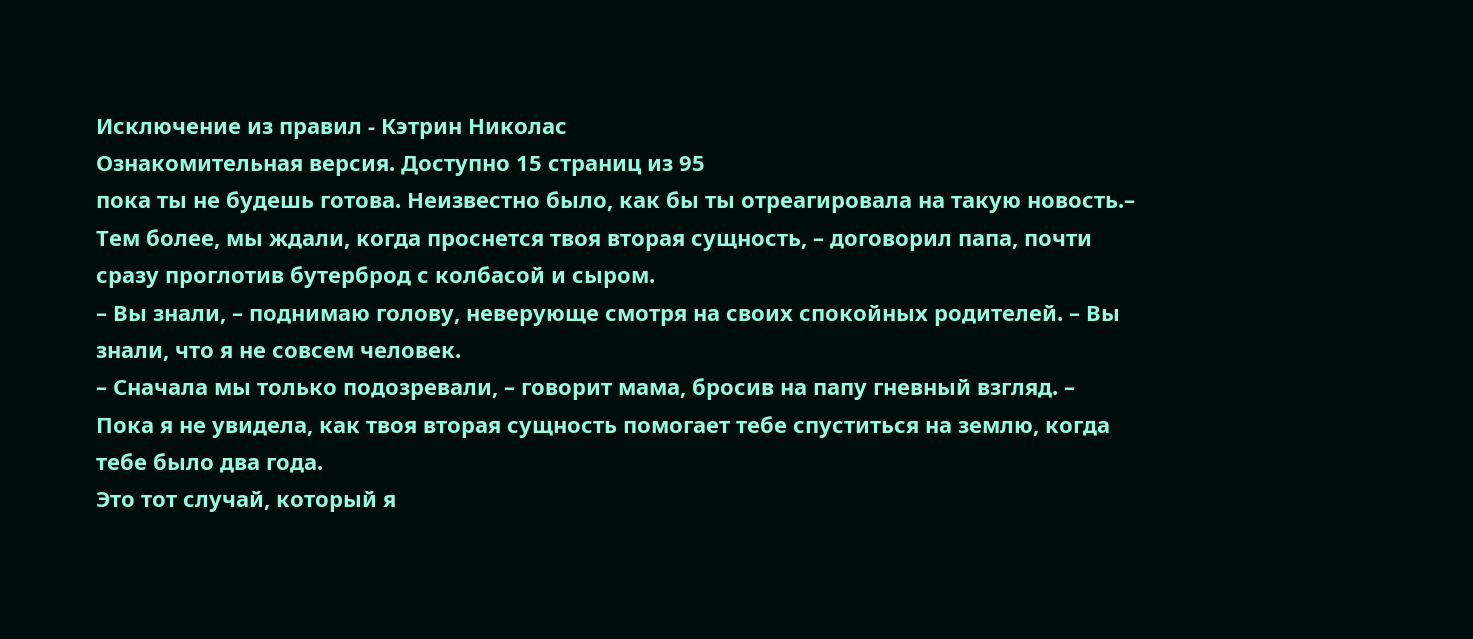Исключение из правил - Кэтрин Николас
Ознакомительная версия. Доступно 15 страниц из 95
пока ты не будешь готова. Неизвестно было, как бы ты отреагировала на такую новость.– Тем более, мы ждали, когда проснется твоя вторая сущность, – договорил папа, почти сразу проглотив бутерброд с колбасой и сыром.
– Вы знали, – поднимаю голову, неверующе смотря на своих спокойных родителей. – Вы знали, что я не совсем человек.
– Сначала мы только подозревали, – говорит мама, бросив на папу гневный взгляд. – Пока я не увидела, как твоя вторая сущность помогает тебе спуститься на землю, когда тебе было два года.
Это тот случай, который я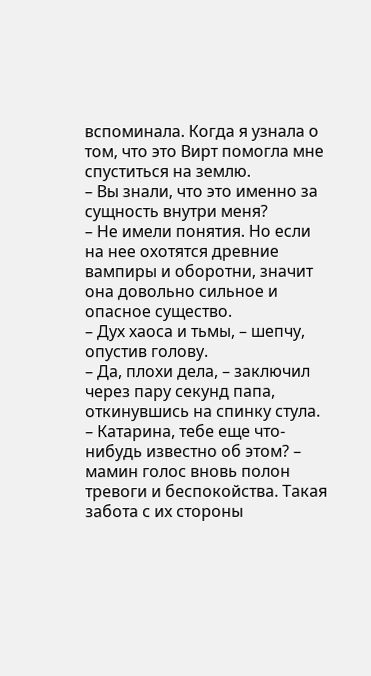вспоминала. Когда я узнала о том, что это Вирт помогла мне спуститься на землю.
– Вы знали, что это именно за сущность внутри меня?
– Не имели понятия. Но если на нее охотятся древние вампиры и оборотни, значит она довольно сильное и опасное существо.
– Дух хаоса и тьмы, – шепчу, опустив голову.
– Да, плохи дела, – заключил через пару секунд папа, откинувшись на спинку стула.
– Катарина, тебе еще что-нибудь известно об этом? – мамин голос вновь полон тревоги и беспокойства. Такая забота с их стороны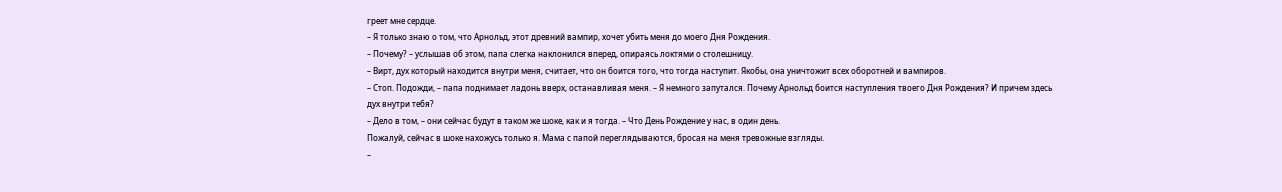греет мне сердце.
– Я только знаю о том, что Арнольд, этот древний вампир, хочет убить меня до моего Дня Рождения.
– Почему? – услышав об этом, папа слегка наклонился вперед, опираясь локтями о столешницу.
– Вирт, дух который находится внутри меня, считает, что он боится того, что тогда наступит. Якобы, она уничтожит всех оборотней и вампиров.
– Стоп. Подожди, – папа поднимает ладонь вверх, останавливая меня. – Я немного запутался. Почему Арнольд боится наступления твоего Дня Рождения? И причем здесь дух внутри тебя?
– Дело в том, – они сейчас будут в таком же шоке, как и я тогда. – Что День Рождение у нас, в один день.
Пожалуй, сейчас в шоке нахожусь только я. Мама с папой переглядываются, бросая на меня тревожные взгляды.
–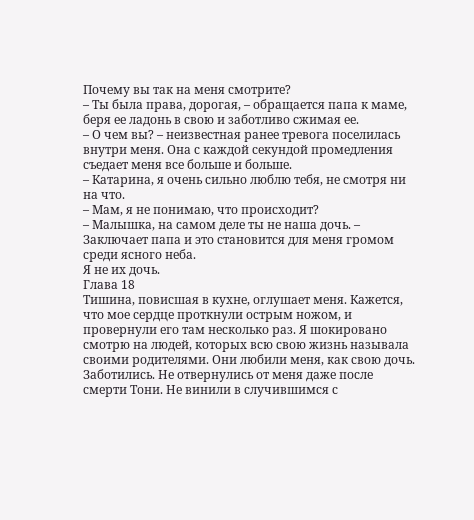Почему вы так на меня смотрите?
– Ты была права, дорогая, – обращается папа к маме, беря ее ладонь в свою и заботливо сжимая ее.
– О чем вы? – неизвестная ранее тревога поселилась внутри меня. Она с каждой секундой промедления съедает меня все больше и больше.
– Катарина, я очень сильно люблю тебя, не смотря ни на что.
– Мам, я не понимаю, что происходит?
– Малышка, на самом деле ты не наша дочь. – Заключает папа и это становится для меня громом среди ясного неба.
Я не их дочь.
Глава 18
Тишина, повисшая в кухне, оглушает меня. Кажется, что мое сердце проткнули острым ножом, и провернули его там несколько раз. Я шокировано смотрю на людей, которых всю свою жизнь называла своими родителями. Они любили меня, как свою дочь. Заботились. Не отвернулись от меня даже после смерти Тони. Не винили в случившимся с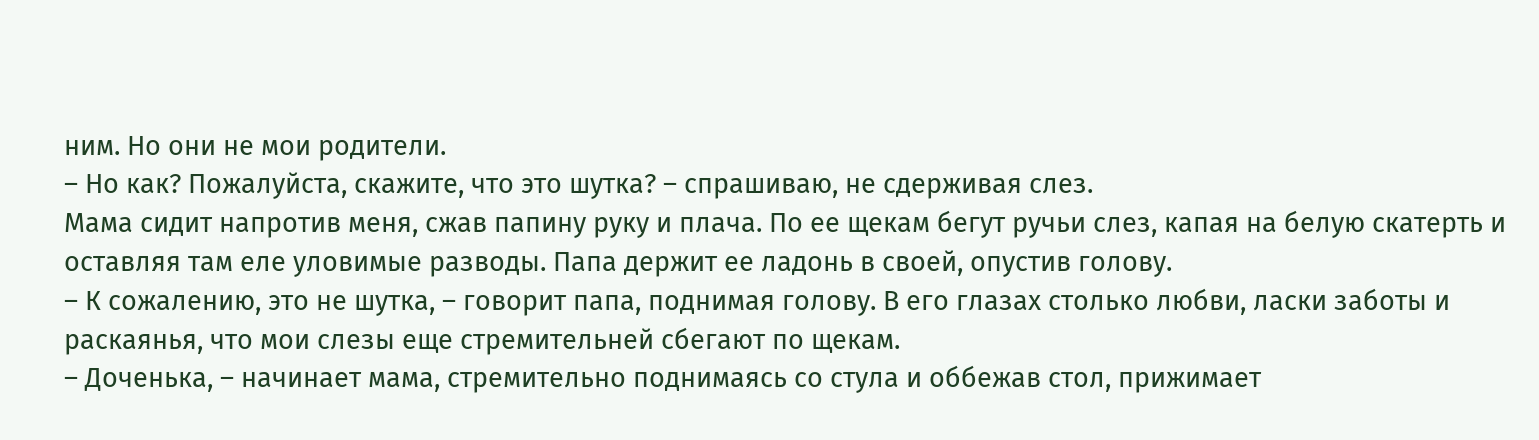ним. Но они не мои родители.
– Но как? Пожалуйста, скажите, что это шутка? – спрашиваю, не сдерживая слез.
Мама сидит напротив меня, сжав папину руку и плача. По ее щекам бегут ручьи слез, капая на белую скатерть и оставляя там еле уловимые разводы. Папа держит ее ладонь в своей, опустив голову.
– К сожалению, это не шутка, – говорит папа, поднимая голову. В его глазах столько любви, ласки заботы и раскаянья, что мои слезы еще стремительней сбегают по щекам.
– Доченька, – начинает мама, стремительно поднимаясь со стула и оббежав стол, прижимает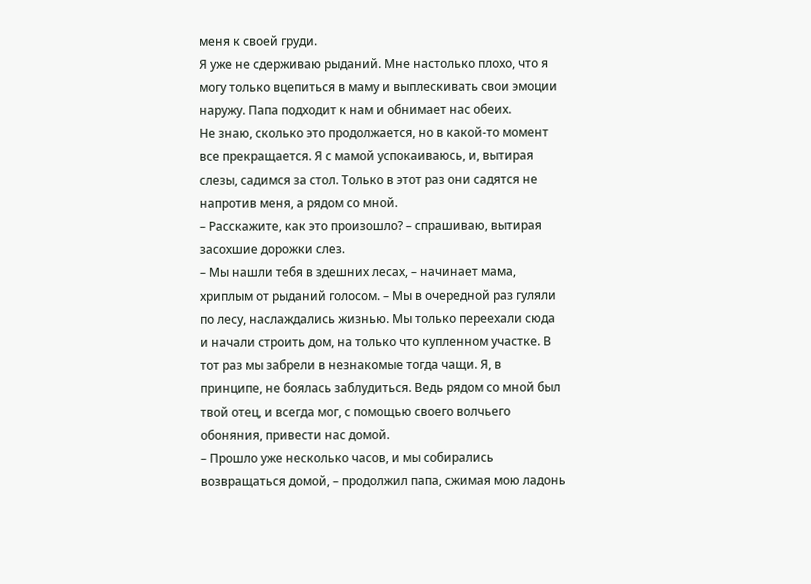меня к своей груди.
Я уже не сдерживаю рыданий. Мне настолько плохо, что я могу только вцепиться в маму и выплескивать свои эмоции наружу. Папа подходит к нам и обнимает нас обеих.
Не знаю, сколько это продолжается, но в какой-то момент все прекращается. Я с мамой успокаиваюсь, и, вытирая слезы, садимся за стол. Только в этот раз они садятся не напротив меня, а рядом со мной.
– Расскажите, как это произошло? – спрашиваю, вытирая засохшие дорожки слез.
– Мы нашли тебя в здешних лесах, – начинает мама, хриплым от рыданий голосом. – Мы в очередной раз гуляли по лесу, наслаждались жизнью. Мы только переехали сюда и начали строить дом, на только что купленном участке. В тот раз мы забрели в незнакомые тогда чащи. Я, в принципе, не боялась заблудиться. Ведь рядом со мной был твой отец, и всегда мог, с помощью своего волчьего обоняния, привести нас домой.
– Прошло уже несколько часов, и мы собирались возвращаться домой, – продолжил папа, сжимая мою ладонь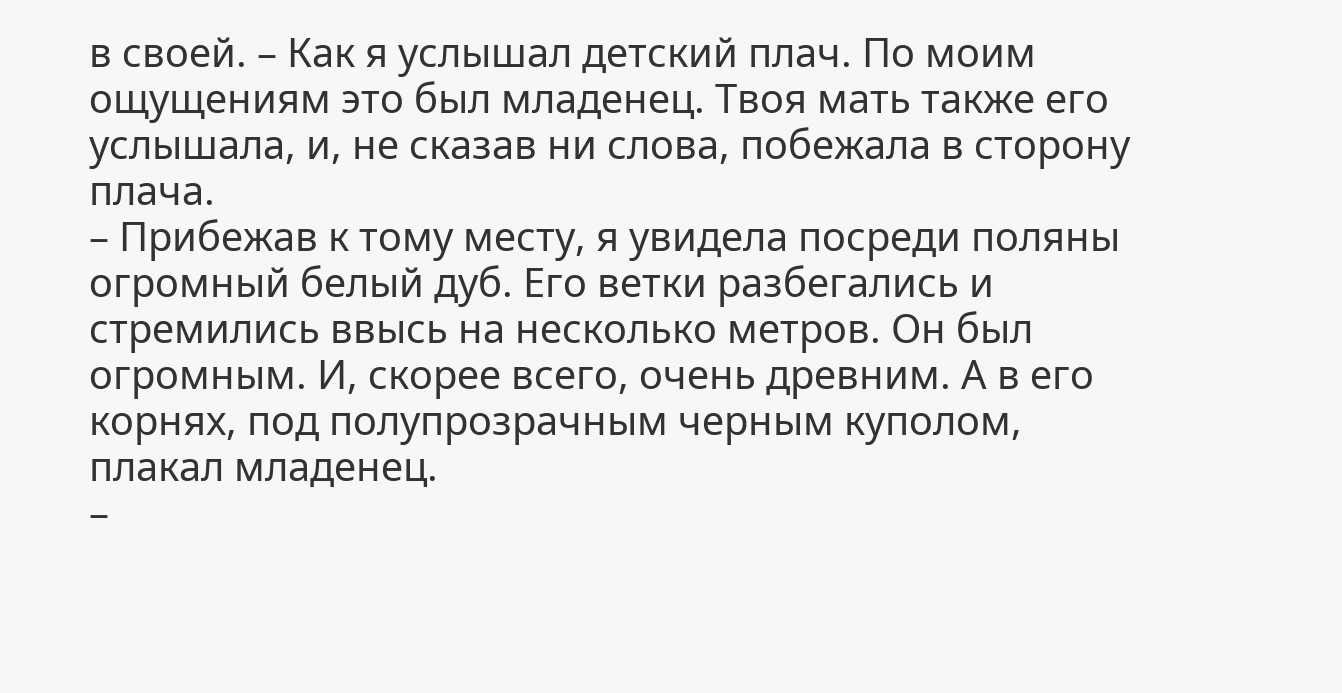в своей. – Как я услышал детский плач. По моим ощущениям это был младенец. Твоя мать также его услышала, и, не сказав ни слова, побежала в сторону плача.
– Прибежав к тому месту, я увидела посреди поляны огромный белый дуб. Его ветки разбегались и стремились ввысь на несколько метров. Он был огромным. И, скорее всего, очень древним. А в его корнях, под полупрозрачным черным куполом, плакал младенец.
–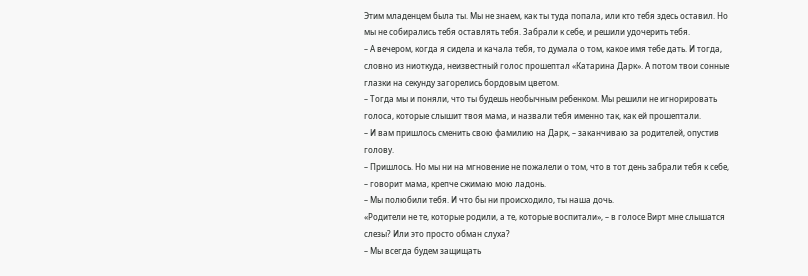Этим младенцем была ты. Мы не знаем, как ты туда попала, или кто тебя здесь оставил. Но мы не собирались тебя оставлять тебя. Забрали к себе, и решили удочерить тебя.
– А вечером, когда я сидела и качала тебя, то думала о том, какое имя тебе дать. И тогда, словно из ниоткуда, неизвестный голос прошептал «Катарина Дарк». А потом твои сонные глазки на секунду загорелись бордовым цветом.
– Тогда мы и поняли, что ты будешь необычным ребенком. Мы решили не игнорировать голоса, которые слышит твоя мама, и назвали тебя именно так, как ей прошептали.
– И вам пришлось сменить свою фамилию на Дарк, – заканчиваю за родителей, опустив голову.
– Пришлось. Но мы ни на мгновение не пожалели о том, что в тот день забрали тебя к себе, – говорит мама, крепче сжимаю мою ладонь.
– Мы полюбили тебя. И что бы ни происходило, ты наша дочь.
«Родители не те, которые родили, а те, которые воспитали», – в голосе Вирт мне слышатся слезы? Или это просто обман слуха?
– Мы всегда будем защищать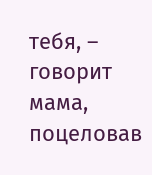тебя, – говорит мама, поцеловав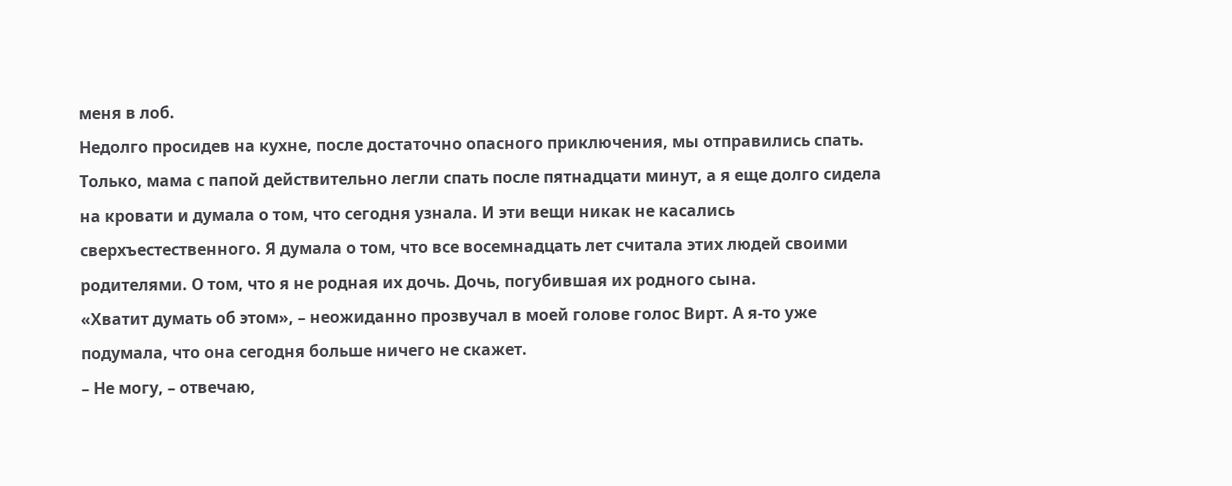меня в лоб.
Недолго просидев на кухне, после достаточно опасного приключения, мы отправились спать. Только, мама с папой действительно легли спать после пятнадцати минут, а я еще долго сидела на кровати и думала о том, что сегодня узнала. И эти вещи никак не касались сверхъестественного. Я думала о том, что все восемнадцать лет считала этих людей своими родителями. О том, что я не родная их дочь. Дочь, погубившая их родного сына.
«Хватит думать об этом», – неожиданно прозвучал в моей голове голос Вирт. А я-то уже подумала, что она сегодня больше ничего не скажет.
– Не могу, – отвечаю,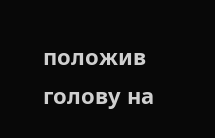положив голову на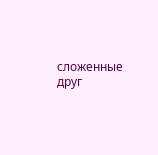сложенные друг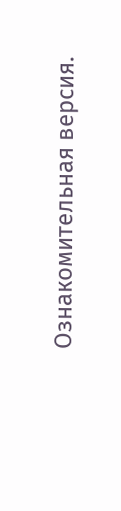Ознакомительная версия.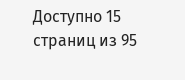Доступно 15 страниц из 95